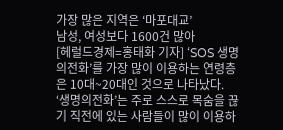가장 많은 지역은 ‘마포대교’
남성, 여성보다 1600건 많아
[헤럴드경제=홍태화 기자] ‘SOS 생명의전화’를 가장 많이 이용하는 연령층은 10대~20대인 것으로 나타났다. ‘생명의전화’는 주로 스스로 목숨을 끊기 직전에 있는 사람들이 많이 이용하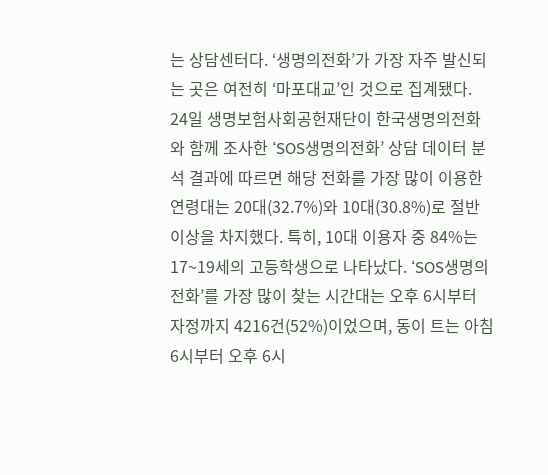는 상담센터다. ‘생명의전화’가 가장 자주 발신되는 곳은 여전히 ‘마포대교’인 것으로 집계됐다.
24일 생명보험사회공헌재단이 한국생명의전화와 함께 조사한 ‘SOS생명의전화’ 상담 데이터 분석 결과에 따르면 해당 전화를 가장 많이 이용한 연령대는 20대(32.7%)와 10대(30.8%)로 절반 이상을 차지했다. 특히, 10대 이용자 중 84%는 17~19세의 고등학생으로 나타났다. ‘SOS생명의전화’를 가장 많이 찾는 시간대는 오후 6시부터 자정까지 4216건(52%)이었으며, 동이 트는 아침 6시부터 오후 6시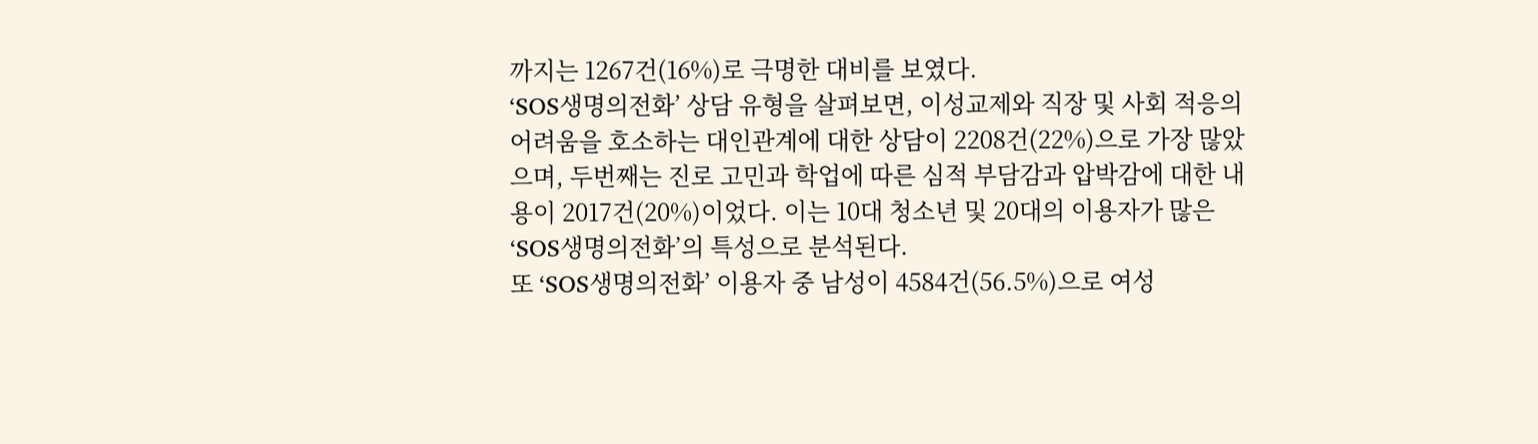까지는 1267건(16%)로 극명한 대비를 보였다.
‘SOS생명의전화’ 상담 유형을 살펴보면, 이성교제와 직장 및 사회 적응의 어려움을 호소하는 대인관계에 대한 상담이 2208건(22%)으로 가장 많았으며, 두번째는 진로 고민과 학업에 따른 심적 부담감과 압박감에 대한 내용이 2017건(20%)이었다. 이는 10대 청소년 및 20대의 이용자가 많은 ‘SOS생명의전화’의 특성으로 분석된다.
또 ‘SOS생명의전화’ 이용자 중 남성이 4584건(56.5%)으로 여성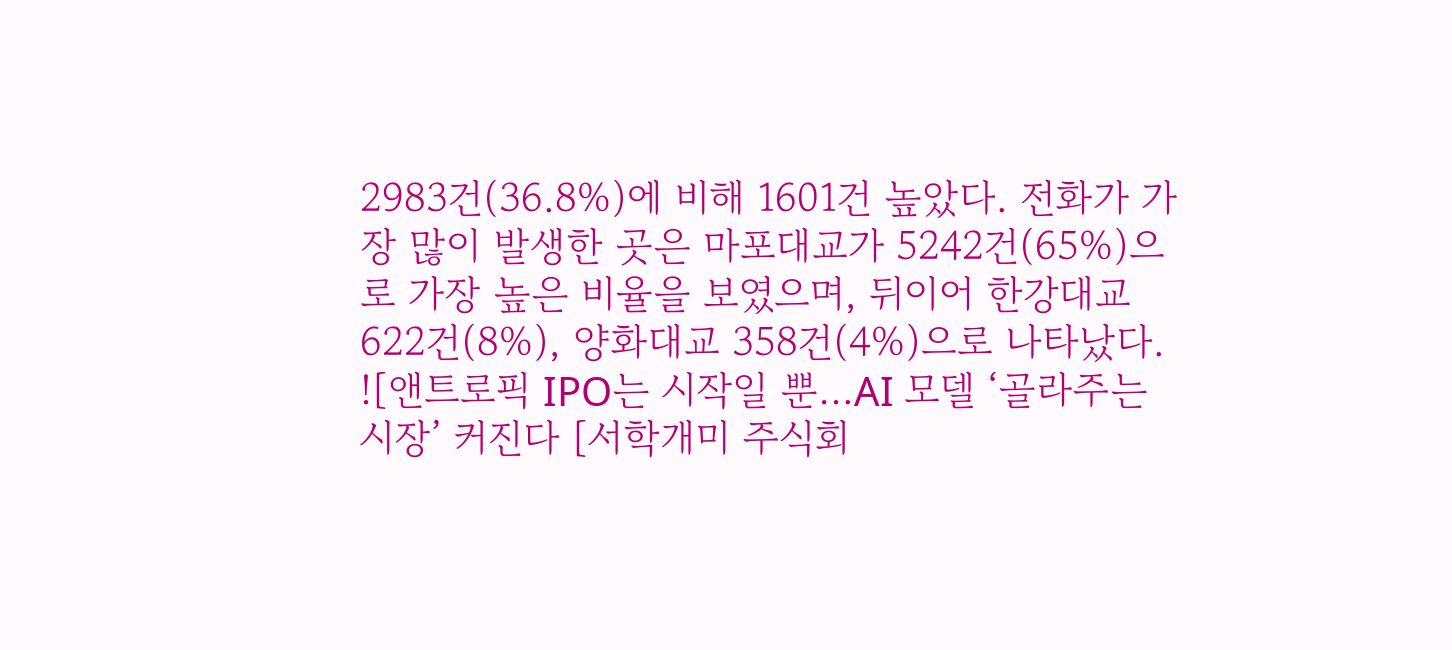2983건(36.8%)에 비해 1601건 높았다. 전화가 가장 많이 발생한 곳은 마포대교가 5242건(65%)으로 가장 높은 비율을 보였으며, 뒤이어 한강대교 622건(8%), 양화대교 358건(4%)으로 나타났다.
![앤트로픽 IPO는 시작일 뿐…AI 모델 ‘골라주는 시장’ 커진다 [서학개미 주식회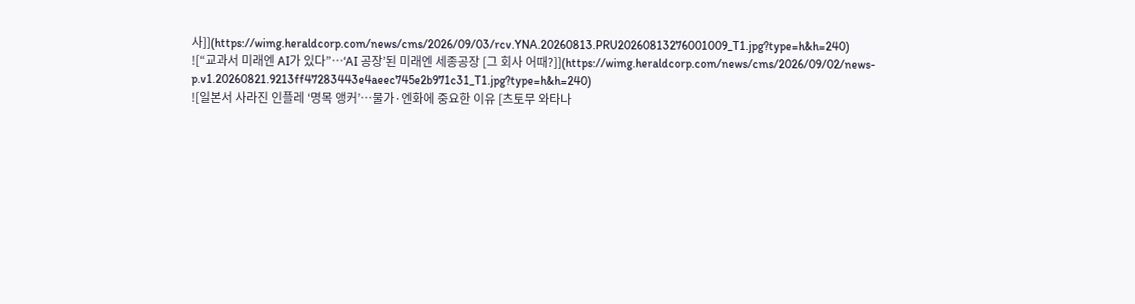사]](https://wimg.heraldcorp.com/news/cms/2026/09/03/rcv.YNA.20260813.PRU20260813276001009_T1.jpg?type=h&h=240)
![“교과서 미래엔 AI가 있다”…‘AI 공장’된 미래엔 세종공장 [그 회사 어때?]](https://wimg.heraldcorp.com/news/cms/2026/09/02/news-p.v1.20260821.9213ff47283443e4aeec745e2b971c31_T1.jpg?type=h&h=240)
![일본서 사라진 인플레 ‘명목 앵커’…물가·엔화에 중요한 이유 [츠토무 와타나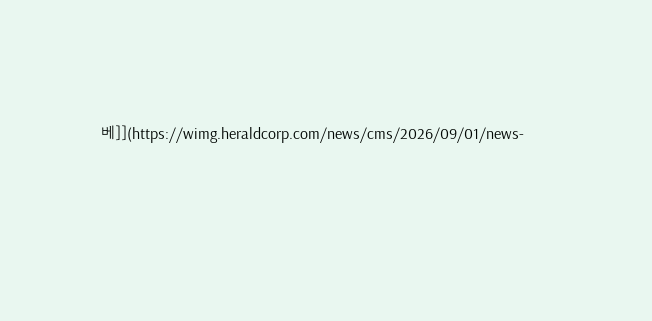베]](https://wimg.heraldcorp.com/news/cms/2026/09/01/news-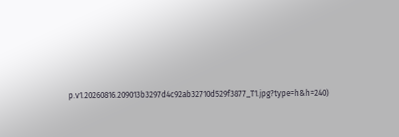p.v1.20260816.209013b3297d4c92ab32710d529f3877_T1.jpg?type=h&h=240)